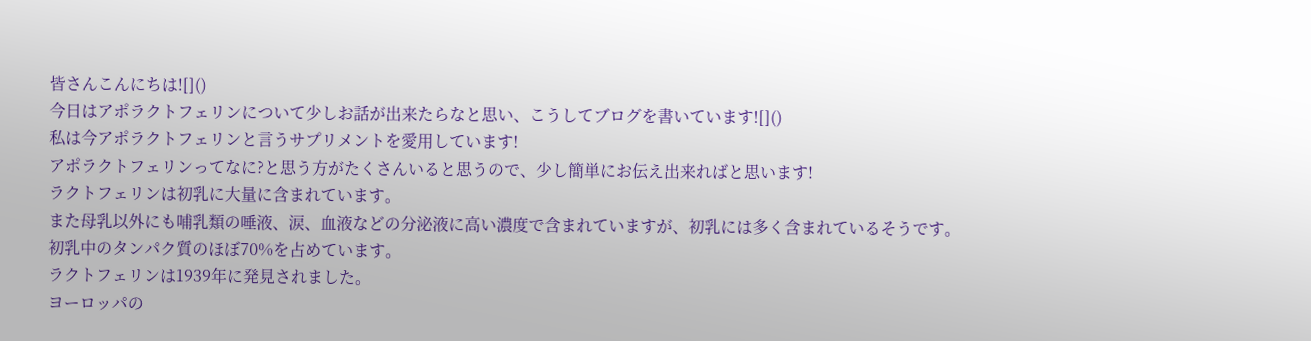皆さんこんにちは![]()
今日はアポラクトフェリンについて少しお話が出来たらなと思い、こうしてブログを書いています![]()
私は今アポラクトフェリンと言うサプリメントを愛用しています!
アポラクトフェリンってなに?と思う方がたくさんいると思うので、少し簡単にお伝え出来ればと思います!
ラクトフェリンは初乳に大量に含まれています。
また母乳以外にも哺乳類の唾液、涙、血液などの分泌液に高い濃度で含まれていますが、初乳には多く含まれているそうです。
初乳中のタンパク質のほぼ70%を占めています。
ラクトフェリンは1939年に発見されました。
ヨーロッパの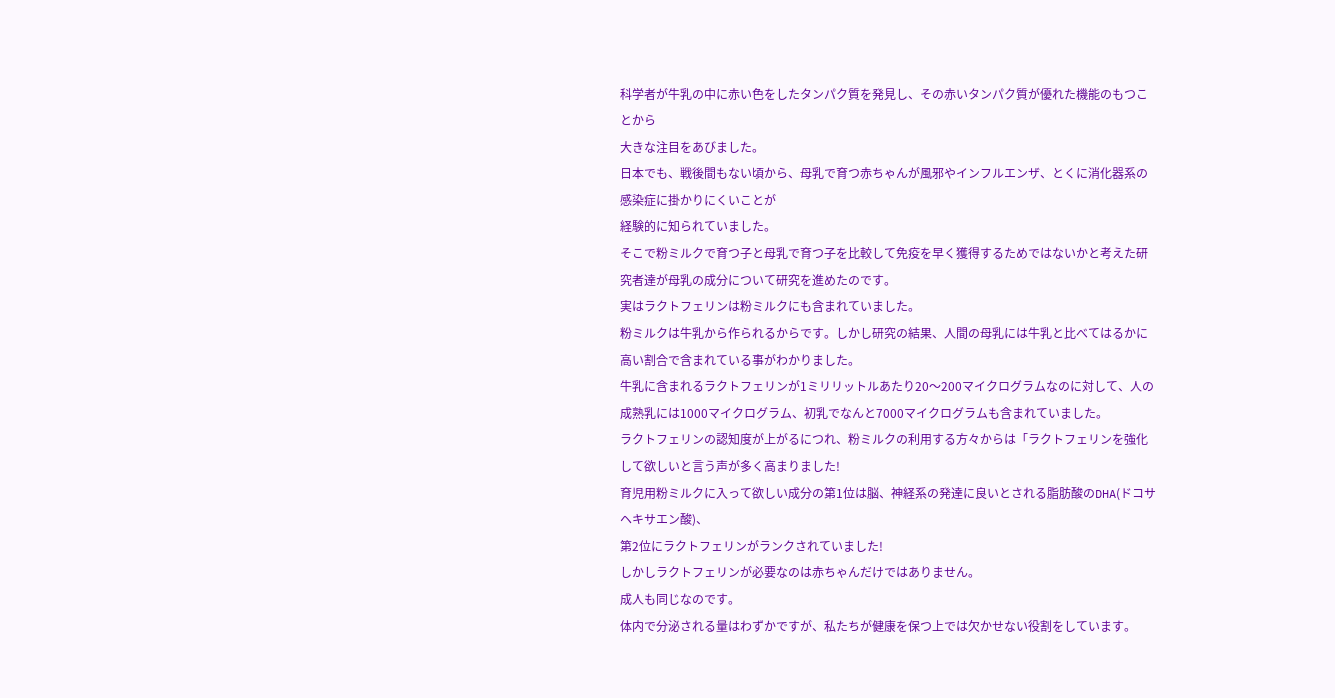科学者が牛乳の中に赤い色をしたタンパク質を発見し、その赤いタンパク質が優れた機能のもつことから
大きな注目をあびました。
日本でも、戦後間もない頃から、母乳で育つ赤ちゃんが風邪やインフルエンザ、とくに消化器系の感染症に掛かりにくいことが
経験的に知られていました。
そこで粉ミルクで育つ子と母乳で育つ子を比較して免疫を早く獲得するためではないかと考えた研究者達が母乳の成分について研究を進めたのです。
実はラクトフェリンは粉ミルクにも含まれていました。
粉ミルクは牛乳から作られるからです。しかし研究の結果、人間の母乳には牛乳と比べてはるかに高い割合で含まれている事がわかりました。
牛乳に含まれるラクトフェリンが1ミリリットルあたり20〜200マイクログラムなのに対して、人の成熟乳には1000マイクログラム、初乳でなんと7000マイクログラムも含まれていました。
ラクトフェリンの認知度が上がるにつれ、粉ミルクの利用する方々からは「ラクトフェリンを強化して欲しいと言う声が多く高まりました!
育児用粉ミルクに入って欲しい成分の第1位は脳、神経系の発達に良いとされる脂肪酸のDHA(ドコサヘキサエン酸)、
第2位にラクトフェリンがランクされていました!
しかしラクトフェリンが必要なのは赤ちゃんだけではありません。
成人も同じなのです。
体内で分泌される量はわずかですが、私たちが健康を保つ上では欠かせない役割をしています。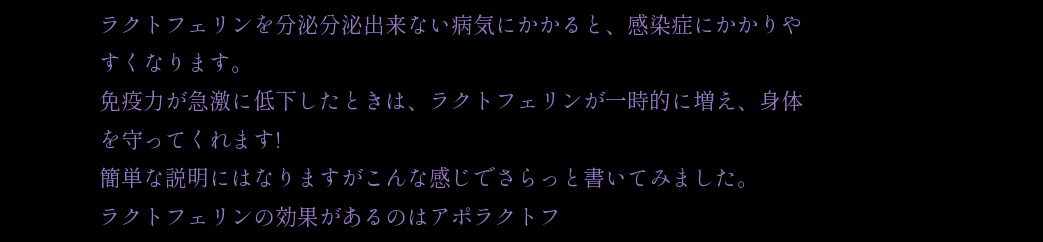ラクトフェリンを分泌分泌出来ない病気にかかると、感染症にかかりやすくなります。
免疫力が急激に低下したときは、ラクトフェリンが一時的に増え、身体を守ってくれます!
簡単な説明にはなりますがこんな感じでさらっと書いてみました。
ラクトフェリンの効果があるのはアポラクトフ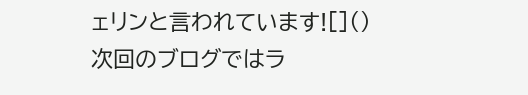ェリンと言われています![]()
次回のブログではラ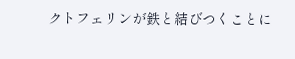クトフェリンが鉄と結びつくことに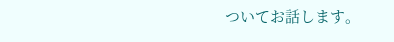ついてお話します。